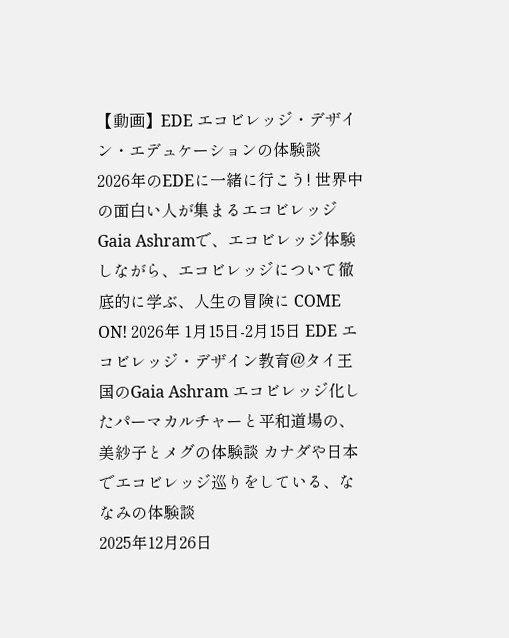【動画】EDE エコビレッジ・デザイン・エデュケーションの体験談
2026年のEDEに一緒に行こう! 世界中の面白い人が集まるエコビレッジ Gaia Ashramで、エコビレッジ体験しながら、エコビレッジについて徹底的に学ぶ、人生の冒険に COME ON! 2026年 1月15日-2月15日 EDE エコビレッジ・デザイン教育@タイ王国のGaia Ashram エコビレッジ化したパーマカルチャーと平和道場の、美紗子とメグの体験談 カナダや日本でエコビレッジ巡りをしている、ななみの体験談
2025年12月26日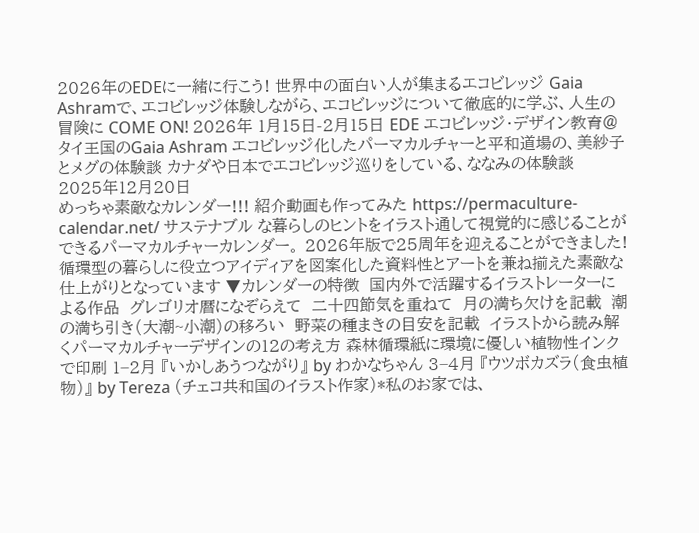2026年のEDEに一緒に行こう! 世界中の面白い人が集まるエコビレッジ Gaia Ashramで、エコビレッジ体験しながら、エコビレッジについて徹底的に学ぶ、人生の冒険に COME ON! 2026年 1月15日-2月15日 EDE エコビレッジ・デザイン教育@タイ王国のGaia Ashram エコビレッジ化したパーマカルチャーと平和道場の、美紗子とメグの体験談 カナダや日本でエコビレッジ巡りをしている、ななみの体験談
2025年12月20日
めっちゃ素敵なカレンダー!!! 紹介動画も作ってみた https://permaculture-calendar.net/ サステナブル な暮らしのヒントをイラスト通して視覚的に感じることができるパーマカルチャーカレンダー。 2026年版で25周年を迎えることができました! 循環型の暮らしに役立つアイディアを図案化した資料性とアートを兼ね揃えた素敵な仕上がりとなっています ▼カレンダーの特徴  国内外で活躍するイラストレーターによる作品  グレゴリオ暦になぞらえて  二十四節気を重ねて  月の満ち欠けを記載  潮の満ち引き(大潮~小潮)の移ろい  野菜の種まきの目安を記載  イラストから読み解くパーマカルチャーデザインの12の考え方 森林循環紙に環境に優しい植物性インクで印刷 1−2月 『いかしあうつながり』 by わかなちゃん 3−4月 『ウツボカズラ(食虫植物)』 by Tereza (チェコ共和国のイラスト作家)*私のお家では、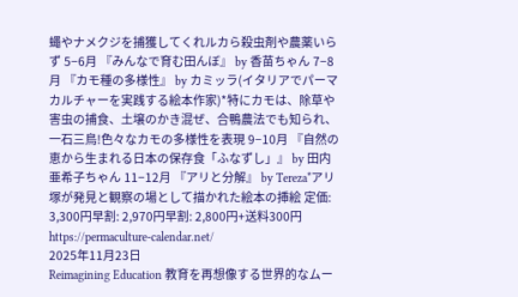蠅やナメクジを捕獲してくれルカら殺虫剤や農薬いらず 5−6月 『みんなで育む田んぼ』 by 香苗ちゃん 7−8月 『カモ種の多様性』 by カミッラ(イタリアでパーマカルチャーを実践する絵本作家)*特にカモは、除草や害虫の捕食、土壌のかき混ぜ、合鴨農法でも知られ、一石三鳥!色々なカモの多様性を表現 9−10月 『自然の恵から生まれる日本の保存食「ふなずし」』 by 田内亜希子ちゃん 11−12月 『アリと分解』 by Tereza*アリ塚が発見と観察の場として描かれた絵本の挿絵 定価: 3,300円早割: 2,970円早割: 2,800円+送料300円 https://permaculture-calendar.net/
2025年11月23日
Reimagining Education 教育を再想像する世界的なムー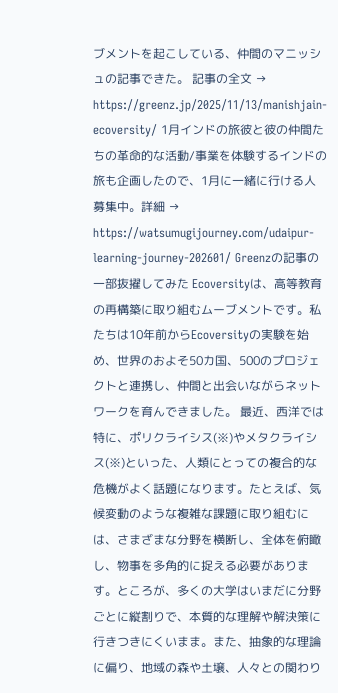ブメントを起こしている、仲間のマニッシュの記事できた。 記事の全文 → https://greenz.jp/2025/11/13/manishjain-ecoversity/ 1月インドの旅彼と彼の仲間たちの革命的な活動/事業を体験するインドの旅も企画したので、1月に一緒に行ける人募集中。詳細 → https://watsumugijourney.com/udaipur-learning-journey-202601/ Greenzの記事の一部抜擢してみた Ecoversityは、高等教育の再構築に取り組むムーブメントです。私たちは10年前からEcoversityの実験を始め、世界のおよそ50カ国、500のプロジェクトと連携し、仲間と出会いながらネットワークを育んできました。 最近、西洋では特に、ポリクライシス(※)やメタクライシス(※)といった、人類にとっての複合的な危機がよく話題になります。たとえば、気候変動のような複雑な課題に取り組むには、さまざまな分野を横断し、全体を俯瞰し、物事を多角的に捉える必要があります。ところが、多くの大学はいまだに分野ごとに縦割りで、本質的な理解や解決策に行きつきにくいまま。また、抽象的な理論に偏り、地域の森や土壌、人々との関わり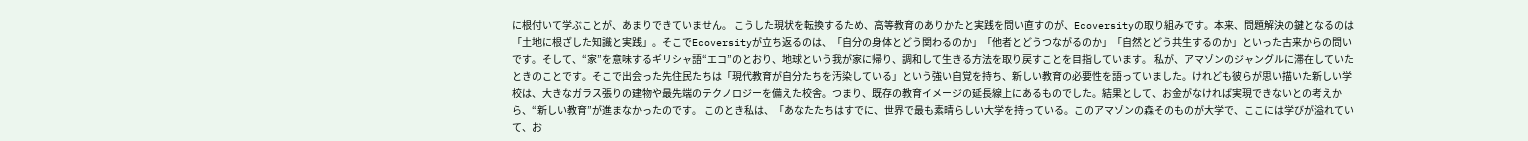に根付いて学ぶことが、あまりできていません。 こうした現状を転換するため、高等教育のありかたと実践を問い直すのが、Ecoversityの取り組みです。本来、問題解決の鍵となるのは「土地に根ざした知識と実践」。そこでEcoversityが立ち返るのは、「自分の身体とどう関わるのか」「他者とどうつながるのか」「自然とどう共生するのか」といった古来からの問いです。そして、“家”を意味するギリシャ語“エコ”のとおり、地球という我が家に帰り、調和して生きる方法を取り戻すことを目指しています。 私が、アマゾンのジャングルに滞在していたときのことです。そこで出会った先住民たちは「現代教育が自分たちを汚染している」という強い自覚を持ち、新しい教育の必要性を語っていました。けれども彼らが思い描いた新しい学校は、大きなガラス張りの建物や最先端のテクノロジーを備えた校舎。つまり、既存の教育イメージの延長線上にあるものでした。結果として、お金がなければ実現できないとの考えから、“新しい教育”が進まなかったのです。 このとき私は、「あなたたちはすでに、世界で最も素晴らしい大学を持っている。このアマゾンの森そのものが大学で、ここには学びが溢れていて、お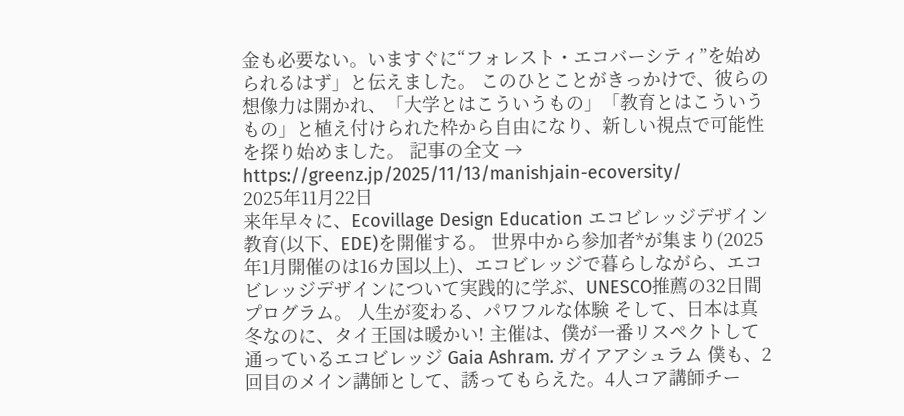金も必要ない。いますぐに“フォレスト・エコバーシティ”を始められるはず」と伝えました。 このひとことがきっかけで、彼らの想像力は開かれ、「大学とはこういうもの」「教育とはこういうもの」と植え付けられた枠から自由になり、新しい視点で可能性を探り始めました。 記事の全文 → https://greenz.jp/2025/11/13/manishjain-ecoversity/
2025年11月22日
来年早々に、Ecovillage Design Education エコビレッジデザイン教育(以下、EDE)を開催する。 世界中から参加者*が集まり(2025年1月開催のは16カ国以上)、エコビレッジで暮らしながら、エコビレッジデザインについて実践的に学ぶ、UNESCO推薦の32日間プログラム。 人生が変わる、パワフルな体験 そして、日本は真冬なのに、タイ王国は暖かい! 主催は、僕が一番リスペクトして通っているエコビレッジ Gaia Ashram. ガイアアシュラム 僕も、2回目のメイン講師として、誘ってもらえた。4人コア講師チー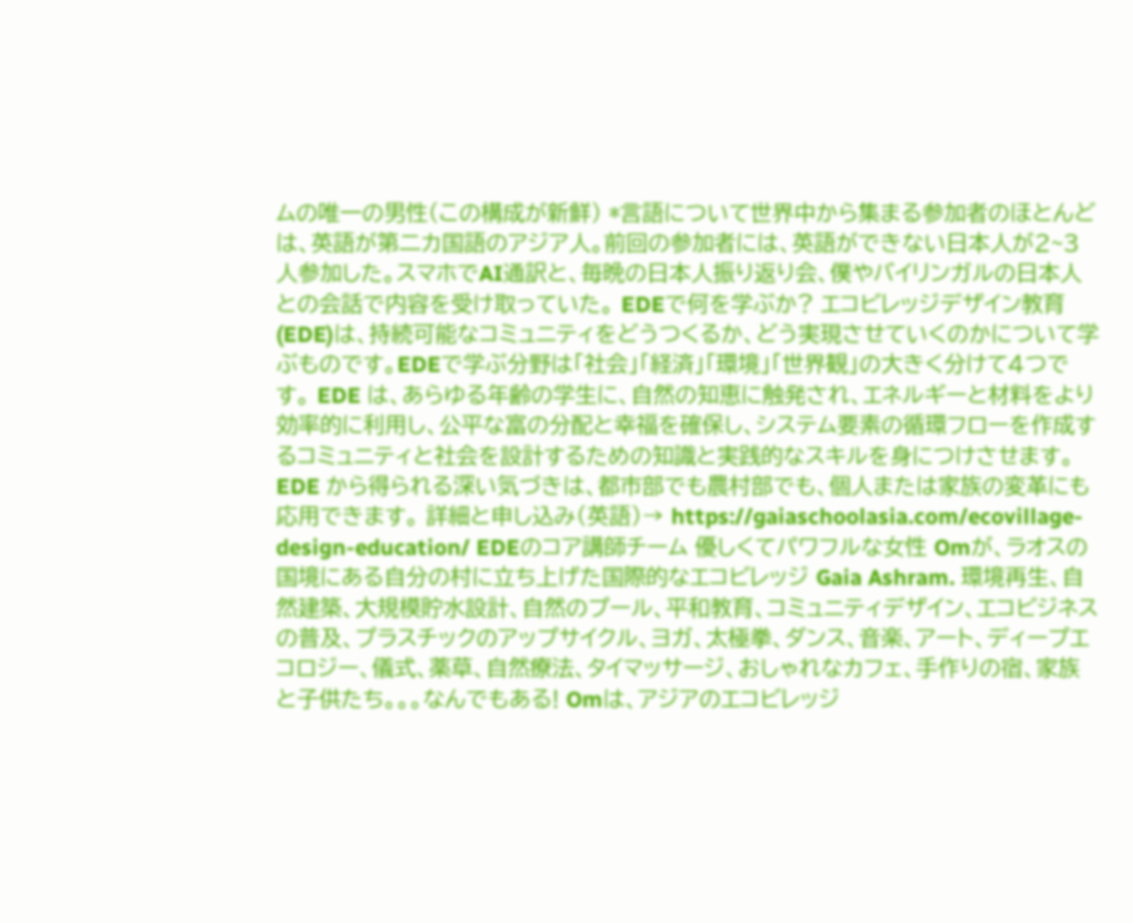ムの唯一の男性(この構成が新鮮) *言語について世界中から集まる参加者のほとんどは、英語が第二カ国語のアジア人。前回の参加者には、英語ができない日本人が2~3人参加した。スマホでAI通訳と、毎晩の日本人振り返り会、僕やバイリンガルの日本人との会話で内容を受け取っていた。 EDEで何を学ぶか? エコビレッジデザイン教育(EDE)は、持続可能なコミュニティをどうつくるか、どう実現させていくのかについて学ぶものです。EDEで学ぶ分野は「社会」「経済」「環境」「世界観」の大きく分けて4つです。 EDE は、あらゆる年齢の学生に、自然の知恵に触発され、エネルギーと材料をより効率的に利用し、公平な富の分配と幸福を確保し、システム要素の循環フローを作成するコミュニティと社会を設計するための知識と実践的なスキルを身につけさせます。EDE から得られる深い気づきは、都市部でも農村部でも、個人または家族の変革にも応用できます。 詳細と申し込み(英語)→ https://gaiaschoolasia.com/ecovillage-design-education/ EDEのコア講師チーム 優しくてパワフルな女性 Omが、ラオスの国境にある自分の村に立ち上げた国際的なエコビレッジ Gaia Ashram. 環境再生、自然建築、大規模貯水設計、自然のプール、平和教育、コミュニティデザイン、エコビジネスの普及、プラスチックのアップサイクル、ヨガ、太極拳、ダンス、音楽、アート、ディープエコロジー、儀式、薬草、自然療法、タイマッサージ、おしゃれなカフェ、手作りの宿、家族と子供たち。。。なんでもある! Omは、アジアのエコビレッジ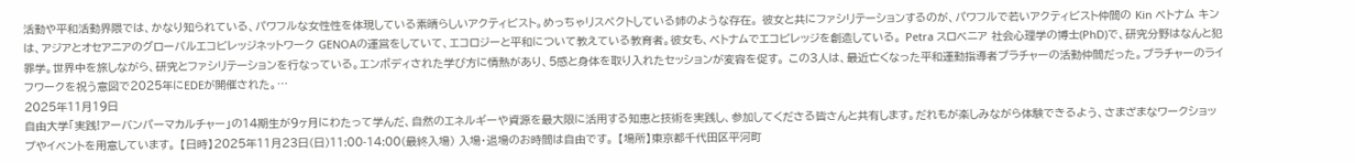活動や平和活動界隈では、かなり知られている、パワフルな女性性を体現している素晴らしいアクティビスト。めっちゃリスペクトしている姉のような存在。 彼女と共にファシリテーションするのが、パワフルで若いアクティビスト仲間の Kin ベトナム キンは、アジアとオセアニアのグローバルエコビレッジネットワーク GENOAの運営をしていて、エコロジーと平和について教えている教育者。彼女も、ベトナムでエコビレッジを創造している。 Petra スロベニア 社会心理学の博士(PhD)で、研究分野はなんと犯罪学。世界中を旅しながら、研究とファシリテーションを行なっている。エンボディされた学び方に情熱があり、5感と身体を取り入れたセッションが変容を促す。 この3人は、最近亡くなった平和運動指導者プラチャーの活動仲間だった。プラチャーのライフワークを祝う意図で2025年にEDEが開催された。…
2025年11月19日
自由大学「実践!アーバンパーマカルチャー」の14期生が9ヶ月にわたって学んだ、自然のエネルギーや資源を最大限に活用する知恵と技術を実践し、参加してくださる皆さんと共有します。だれもが楽しみながら体験できるよう、さまざまなワークショップやイベントを用意しています。 【日時】2025年11月23日(日)11:00-14:00(最終入場) 入場・退場のお時間は自由です。 【場所】東京都千代田区平河町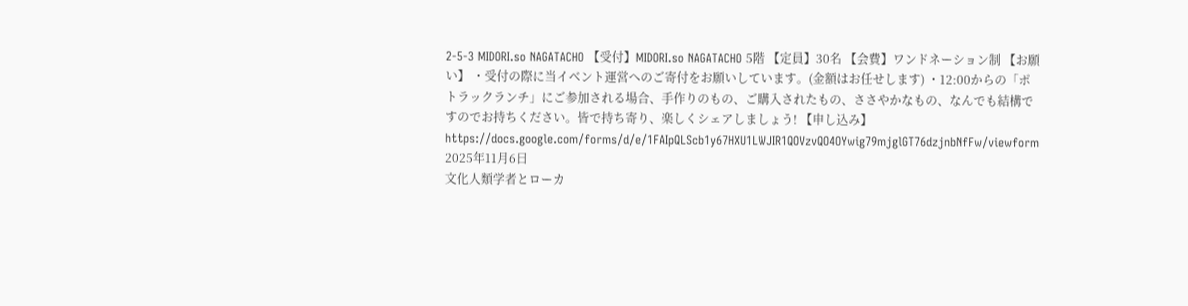2-5-3 MIDORI.so NAGATACHO 【受付】MIDORI.so NAGATACHO 5階 【定員】30名 【会費】ワンドネーション制 【お願い】 ・受付の際に当イベント運営へのご寄付をお願いしています。(金額はお任せします) ・12:00からの「ポトラックランチ」にご参加される場合、手作りのもの、ご購入されたもの、ささやかなもの、なんでも結構ですのでお持ちください。皆で持ち寄り、楽しくシェアしましょう! 【申し込み】https://docs.google.com/forms/d/e/1FAIpQLScb1y67HXU1LWJIR1QOVzvQO4OYwig79mjglGT76dzjnbNfFw/viewform
2025年11月6日
文化人類学者とローカ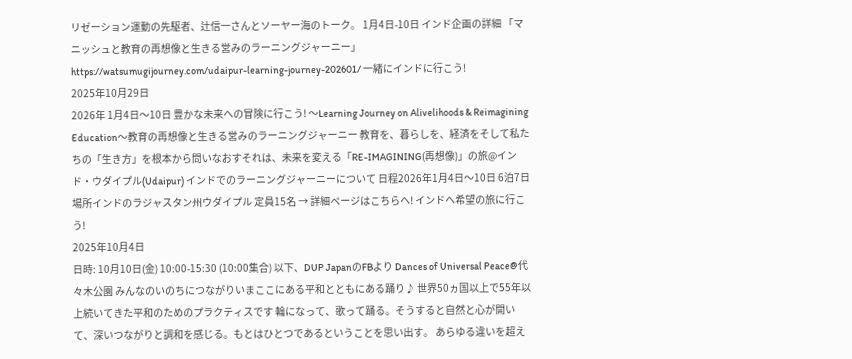リゼーション運動の先駆者、辻信一さんとソーヤー海のトーク。 1月4日-10日 インド企画の詳細 「マニッシュと教育の再想像と生きる営みのラーニングジャーニー」 https://watsumugijourney.com/udaipur-learning-journey-202601/ 一緒にインドに行こう!
2025年10月29日
2026年 1月4日〜10日 豊かな未来への冒険に行こう! 〜Learning Journey on Alivelihoods & Reimagining Education〜教育の再想像と生きる営みのラーニングジャーニー 教育を、暮らしを、経済をそして私たちの「生き方」を根本から問いなおすそれは、未来を変える「RE-IMAGINING(再想像)」の旅@インド・ウダイプル(Udaipur) インドでのラーニングジャーニーについて 日程2026年1月4日〜10日 6泊7日 場所インドのラジャスタン州ウダイプル 定員15名 → 詳細ページはこちらへ! インドへ希望の旅に行こう!
2025年10月4日
日時: 10月10日(金) 10:00-15:30 (10:00集合) 以下、DUP JapanのFBより Dances of Universal Peace@代々木公園 みんなのいのちにつながりいまここにある平和とともにある踊り♪ 世界50ヵ国以上で55年以上続いてきた平和のためのプラクティスです 輪になって、歌って踊る。そうすると自然と心が開いて、深いつながりと調和を感じる。もとはひとつであるということを思い出す。 あらゆる違いを超え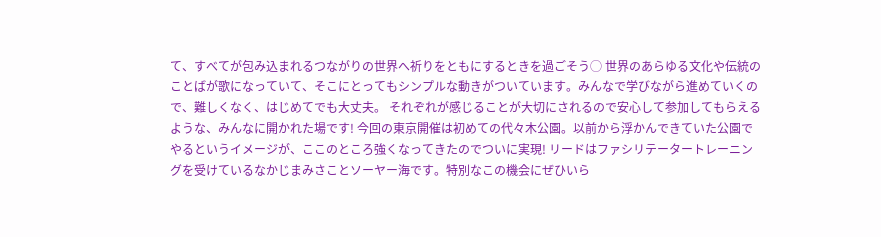て、すべてが包み込まれるつながりの世界へ祈りをともにするときを過ごそう◯ 世界のあらゆる文化や伝統のことばが歌になっていて、そこにとってもシンプルな動きがついています。みんなで学びながら進めていくので、難しくなく、はじめてでも大丈夫。 それぞれが感じることが大切にされるので安心して参加してもらえるような、みんなに開かれた場です! 今回の東京開催は初めての代々木公園。以前から浮かんできていた公園でやるというイメージが、ここのところ強くなってきたのでついに実現! リードはファシリテータートレーニングを受けているなかじまみさことソーヤー海です。特別なこの機会にぜひいら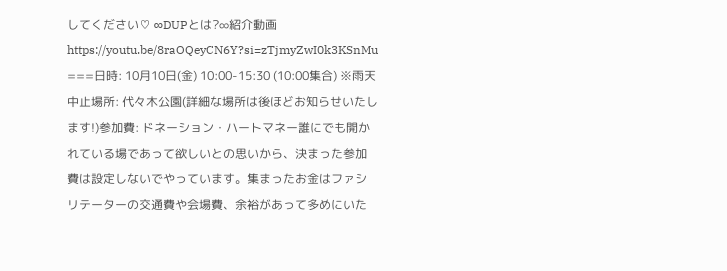してください♡ ∞DUPとは?∞紹介動画https://youtu.be/8raOQeyCN6Y?si=zTjmyZwI0k3KSnMu ===日時: 10月10日(金) 10:00-15:30 (10:00集合) ※雨天中止場所: 代々木公園(詳細な場所は後ほどお知らせいたします!)参加費: ドネーション・ハートマネー誰にでも開かれている場であって欲しいとの思いから、決まった参加費は設定しないでやっています。集まったお金はファシリテーターの交通費や会場費、余裕があって多めにいた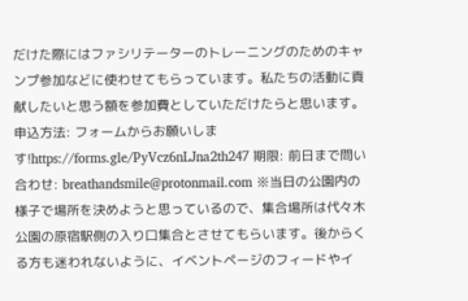だけた際にはファシリテーターのトレーニングのためのキャンプ参加などに使わせてもらっています。私たちの活動に貢献したいと思う額を参加費としていただけたらと思います。申込方法: フォームからお願いします!https://forms.gle/PyVcz6nLJna2th247 期限: 前日まで問い合わせ: breathandsmile@protonmail.com ※当日の公園内の様子で場所を決めようと思っているので、集合場所は代々木公園の原宿駅側の入り口集合とさせてもらいます。後からくる方も迷われないように、イベントページのフィードやイ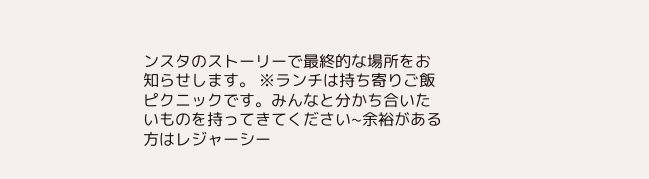ンスタのストーリーで最終的な場所をお知らせします。 ※ランチは持ち寄りご飯ピクニックです。みんなと分かち合いたいものを持ってきてください~余裕がある方はレジャーシー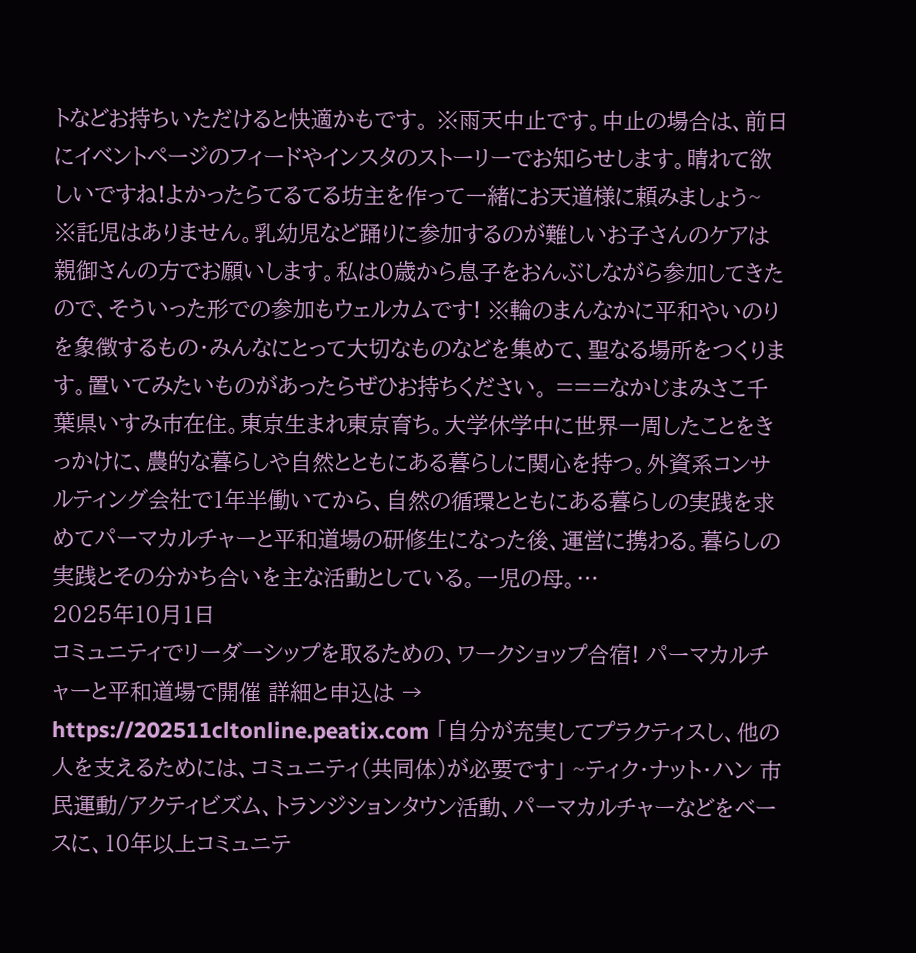トなどお持ちいただけると快適かもです。 ※雨天中止です。中止の場合は、前日にイベントページのフィードやインスタのストーリーでお知らせします。晴れて欲しいですね!よかったらてるてる坊主を作って一緒にお天道様に頼みましょう~ ※託児はありません。乳幼児など踊りに参加するのが難しいお子さんのケアは親御さんの方でお願いします。私は0歳から息子をおんぶしながら参加してきたので、そういった形での参加もウェルカムです! ※輪のまんなかに平和やいのりを象徴するもの・みんなにとって大切なものなどを集めて、聖なる場所をつくります。置いてみたいものがあったらぜひお持ちください。 ===なかじまみさこ千葉県いすみ市在住。東京生まれ東京育ち。大学休学中に世界一周したことをきっかけに、農的な暮らしや自然とともにある暮らしに関心を持つ。外資系コンサルティング会社で1年半働いてから、自然の循環とともにある暮らしの実践を求めてパーマカルチャーと平和道場の研修生になった後、運営に携わる。暮らしの実践とその分かち合いを主な活動としている。一児の母。…
2025年10月1日
コミュニティでリーダーシップを取るための、ワークショップ合宿! パーマカルチャーと平和道場で開催 詳細と申込は → https://202511cltonline.peatix.com 「自分が充実してプラクティスし、他の人を支えるためには、コミュニティ(共同体)が必要です」 ~ティク・ナット・ハン 市民運動/アクティビズム、トランジションタウン活動、パーマカルチャーなどをベースに、10年以上コミュニテ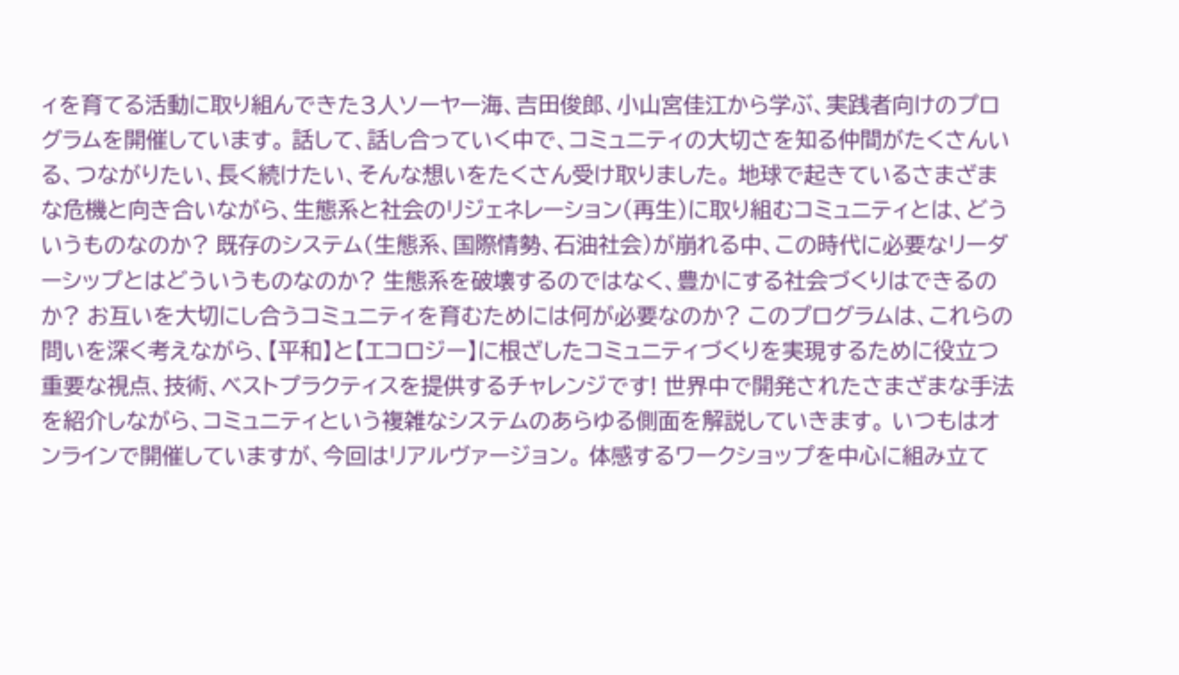ィを育てる活動に取り組んできた3人ソーヤー海、吉田俊郎、小山宮佳江から学ぶ、実践者向けのプログラムを開催しています。 話して、話し合っていく中で、コミュニティの大切さを知る仲間がたくさんいる、つながりたい、長く続けたい、そんな想いをたくさん受け取りました。 地球で起きているさまざまな危機と向き合いながら、生態系と社会のリジェネレーション(再生)に取り組むコミュニティとは、どういうものなのか? 既存のシステム(生態系、国際情勢、石油社会)が崩れる中、この時代に必要なリーダーシップとはどういうものなのか? 生態系を破壊するのではなく、豊かにする社会づくりはできるのか? お互いを大切にし合うコミュニティを育むためには何が必要なのか? このプログラムは、これらの問いを深く考えながら、【平和】と【エコロジー】に根ざしたコミュニティづくりを実現するために役立つ重要な視点、技術、ベストプラクティスを提供するチャレンジです! 世界中で開発されたさまざまな手法を紹介しながら、コミュニティという複雑なシステムのあらゆる側面を解説していきます。 いつもはオンラインで開催していますが、今回はリアルヴァージョン。 体感するワークショップを中心に組み立て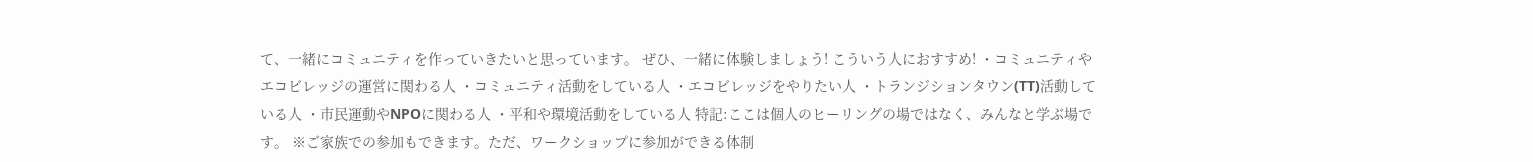て、一緒にコミュニティを作っていきたいと思っています。 ぜひ、一緒に体験しましょう! こういう人におすすめ! ・コミュニティやエコビレッジの運営に関わる人 ・コミュニティ活動をしている人 ・エコビレッジをやりたい人 ・トランジションタウン(TT)活動している人 ・市民運動やNPOに関わる人 ・平和や環境活動をしている人 特記:ここは個人のヒーリングの場ではなく、みんなと学ぶ場です。 ※ご家族での参加もできます。ただ、ワークショップに参加ができる体制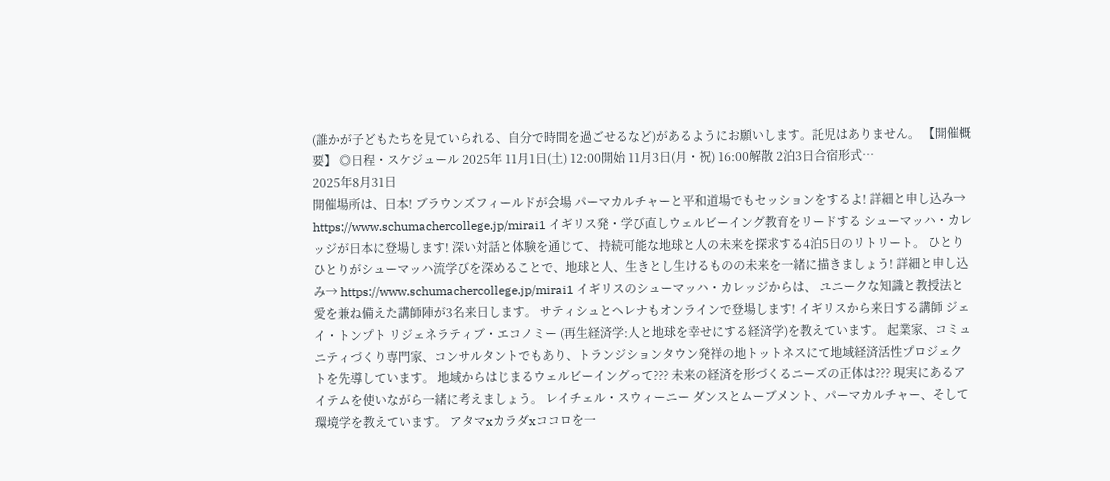(誰かが子どもたちを見ていられる、自分で時間を過ごせるなど)があるようにお願いします。託児はありません。 【開催概要】 ◎日程・スケジュール 2025年 11月1日(土) 12:00開始 11月3日(月・祝) 16:00解散 2泊3日合宿形式…
2025年8月31日
開催場所は、日本! ブラウンズフィールドが会場 パーマカルチャーと平和道場でもセッションをするよ! 詳細と申し込み→ https://www.schumachercollege.jp/mirai1 イギリス発・学び直しウェルビーイング教育をリードする シューマッハ・カレッジが日本に登場します! 深い対話と体験を通じて、 持続可能な地球と人の未来を探求する4泊5日のリトリート。 ひとりひとりがシューマッハ流学びを深めることで、地球と人、生きとし生けるものの未来を一緒に描きましょう! 詳細と申し込み→ https://www.schumachercollege.jp/mirai1 イギリスのシューマッハ・カレッジからは、 ユニークな知識と教授法と愛を兼ね備えた講師陣が3名来日します。 サティシュとヘレナもオンラインで登場します! イギリスから来日する講師 ジェイ・トンプト リジェネラティブ・エコノミー (再生経済学:人と地球を幸せにする経済学)を教えています。 起業家、コミュニティづくり専門家、コンサルタントでもあり、トランジションタウン発祥の地トットネスにて地域経済活性プロジェクトを先導しています。 地域からはじまるウェルビーイングって??? 未来の経済を形づくるニーズの正体は??? 現実にあるアイテムを使いながら一緒に考えましょう。 レイチェル・スウィーニー ダンスとムーブメント、パーマカルチャー、そして環境学を教えています。 アタマxカラダxココロを一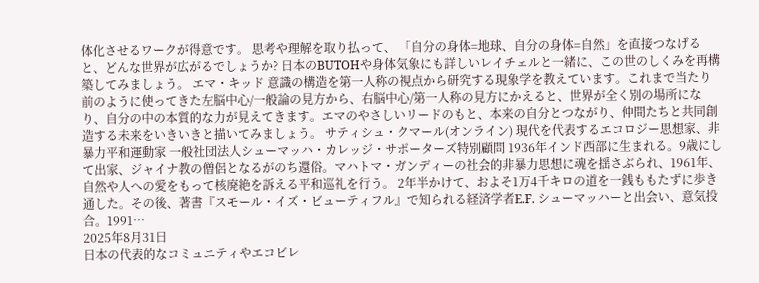体化させるワークが得意です。 思考や理解を取り払って、 「自分の身体=地球、自分の身体=自然」を直接つなげると、どんな世界が広がるでしょうか? 日本のBUTOHや身体気象にも詳しいレイチェルと一緒に、この世のしくみを再構築してみましょう。 エマ・キッド 意識の構造を第一人称の視点から研究する現象学を教えています。これまで当たり前のように使ってきた左脳中心/一般論の見方から、右脳中心/第一人称の見方にかえると、世界が全く別の場所になり、自分の中の本質的な力が見えてきます。エマのやさしいリードのもと、本来の自分とつながり、仲間たちと共同創造する未来をいきいきと描いてみましょう。 サティシュ・クマール(オンライン) 現代を代表するエコロジー思想家、非暴力平和運動家 一般社団法人シューマッハ・カレッジ・サポーターズ特別顧問 1936年インド西部に生まれる。9歳にして出家、ジャイナ教の僧侶となるがのち還俗。マハトマ・ガンディーの社会的非暴力思想に魂を揺さぶられ、1961年、自然や人への愛をもって核廃絶を訴える平和巡礼を行う。 2年半かけて、およそ1万4千キロの道を一銭ももたずに歩き通した。その後、著書『スモール・イズ・ビューティフル』で知られる経済学者E.F. シューマッハーと出会い、意気投合。1991…
2025年8月31日
日本の代表的なコミュニティやエコビレ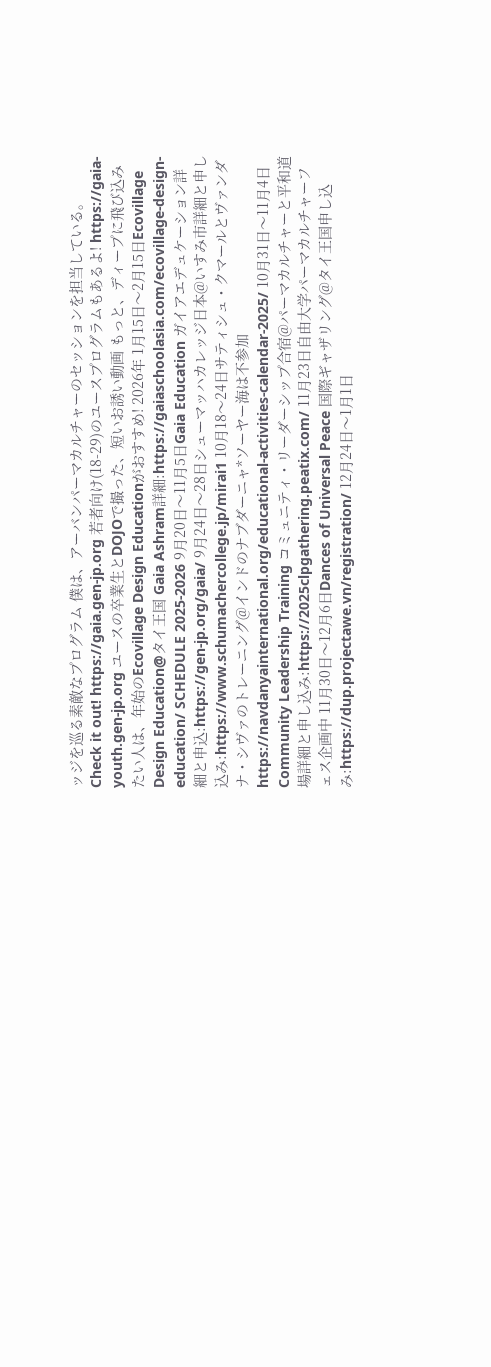ッジを巡る素敵なプログラム 僕は、アーバンパーマカルチャーのセッションを担当している。 Check it out! https://gaia.gen-jp.org 若者向け(18-29)のユースプログラムもあるよ! https://gaia-youth.gen-jp.org ユースの卒業生とDOJOで撮った、短いお誘い動画 もっと、ディープに飛び込みたい人は、年始のEcovillage Design Educationがおすすめ! 2026年 1月15日〜2月15日Ecovillage Design Education@タイ王国 Gaia Ashram詳細:https://gaiaschoolasia.com/ecovillage-design-education/ SCHEDULE 2025-2026 9月20日〜11月5日Gaia Education ガイアエデュケーション詳細と申込:https://gen-jp.org/gaia/ 9月24日〜28日シューマッハカレッジ日本@いすみ市詳細と申し込み:https://www.schumachercollege.jp/mirai1 10月18〜24日サティシュ・クマールとヴァンダナ・シヴァのトレーニング@インドのナブダーニャ*ソーヤー海は不参加https://navdanyainternational.org/educational-activities-calendar-2025/ 10月31日〜11月4日Community Leadership Training コミュニティ・リーダーシップ合宿@パーマカルチャーと平和道場詳細と申し込み:https://2025clpgathering.peatix.com/ 11月23日自由大学パーマカルチャーフェス企画中 11月30日〜12月6日Dances of Universal Peace 国際ギャザリング@タイ王国申し込み:https://dup.projectawe.vn/registration/ 12月24日〜1月1日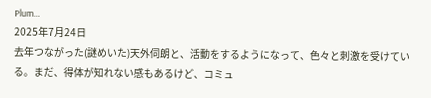Plum…
2025年7月24日
去年つながった(謎めいた)天外伺朗と、活動をするようになって、色々と刺激を受けている。まだ、得体が知れない感もあるけど、コミュ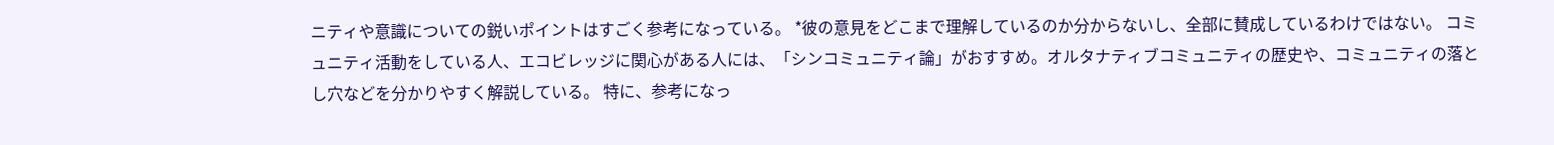ニティや意識についての鋭いポイントはすごく参考になっている。 *彼の意見をどこまで理解しているのか分からないし、全部に賛成しているわけではない。 コミュニティ活動をしている人、エコビレッジに関心がある人には、「シンコミュニティ論」がおすすめ。オルタナティブコミュニティの歴史や、コミュニティの落とし穴などを分かりやすく解説している。 特に、参考になっ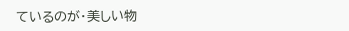ているのが・美しい物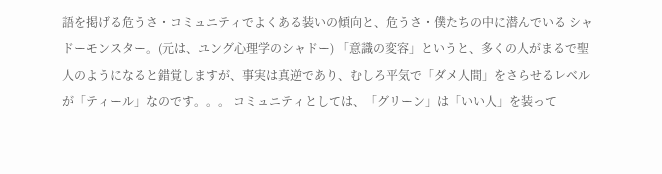語を掲げる危うさ・コミュニティでよくある装いの傾向と、危うさ・僕たちの中に潜んでいる シャドーモンスター。(元は、ユング心理学のシャドー) 「意識の変容」というと、多くの人がまるで聖人のようになると錯覚しますが、事実は真逆であり、むしろ平気で「ダメ人間」をさらせるレベルが「ティール」なのです。。。 コミュニティとしては、「グリーン」は「いい人」を装って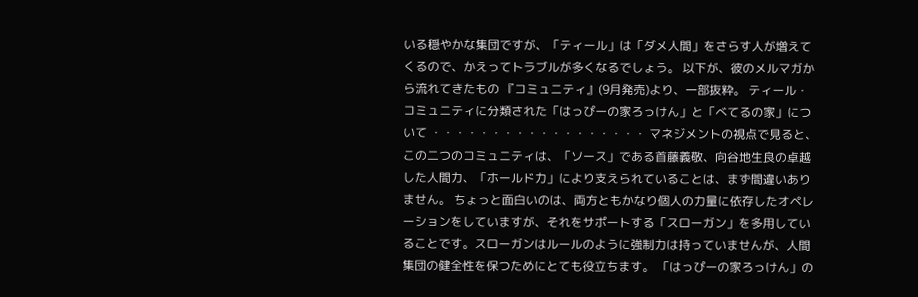いる穏やかな集団ですが、「ティール」は「ダメ人間」をさらす人が増えてくるので、かえってトラブルが多くなるでしょう。 以下が、彼のメルマガから流れてきたもの 『コミュニティ』(9月発売)より、一部抜粋。 ティール・コミュニティに分類された「はっぴーの家ろっけん」と「べてるの家」について ・・・・・・・・・・・・・・・・・・ マネジメントの視点で見ると、この二つのコミュニティは、「ソース」である首藤義敬、向谷地生良の卓越した人間力、「ホールド力」により支えられていることは、まず間違いありません。 ちょっと面白いのは、両方ともかなり個人の力量に依存したオペレーションをしていますが、それをサポートする「スローガン」を多用していることです。スローガンはルールのように強制力は持っていませんが、人間集団の健全性を保つためにとても役立ちます。 「はっぴーの家ろっけん」の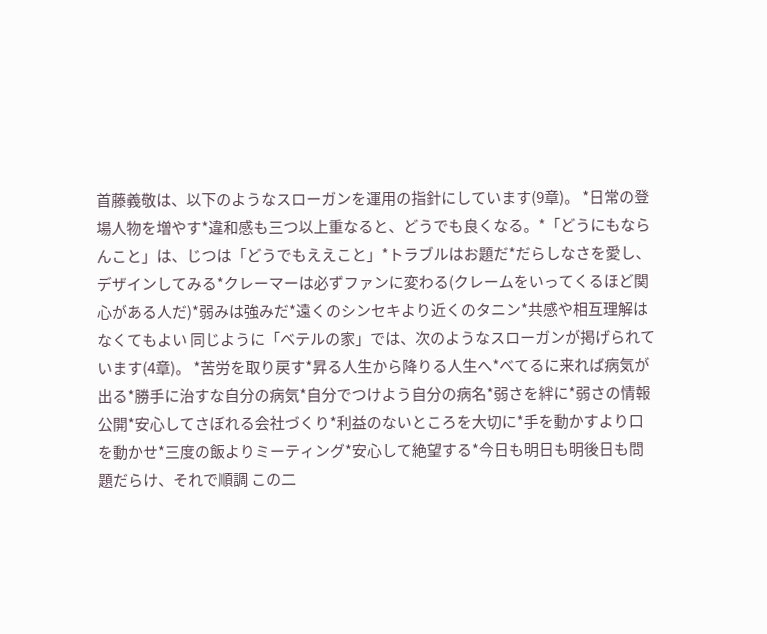首藤義敬は、以下のようなスローガンを運用の指針にしています(9章)。 *日常の登場人物を増やす*違和感も三つ以上重なると、どうでも良くなる。*「どうにもならんこと」は、じつは「どうでもええこと」*トラブルはお題だ*だらしなさを愛し、デザインしてみる*クレーマーは必ずファンに変わる(クレームをいってくるほど関心がある人だ)*弱みは強みだ*遠くのシンセキより近くのタニン*共感や相互理解はなくてもよい 同じように「べテルの家」では、次のようなスローガンが掲げられています(4章)。 *苦労を取り戻す*昇る人生から降りる人生へ*べてるに来れば病気が出る*勝手に治すな自分の病気*自分でつけよう自分の病名*弱さを絆に*弱さの情報公開*安心してさぼれる会社づくり*利益のないところを大切に*手を動かすより口を動かせ*三度の飯よりミーティング*安心して絶望する*今日も明日も明後日も問題だらけ、それで順調 この二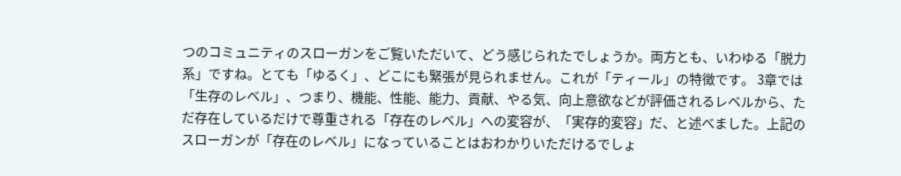つのコミュニティのスローガンをご覧いただいて、どう感じられたでしょうか。両方とも、いわゆる「脱力系」ですね。とても「ゆるく」、どこにも緊張が見られません。これが「ティール」の特徴です。 3章では「生存のレベル」、つまり、機能、性能、能力、貢献、やる気、向上意欲などが評価されるレベルから、ただ存在しているだけで尊重される「存在のレベル」への変容が、「実存的変容」だ、と述べました。上記のスローガンが「存在のレベル」になっていることはおわかりいただけるでしょ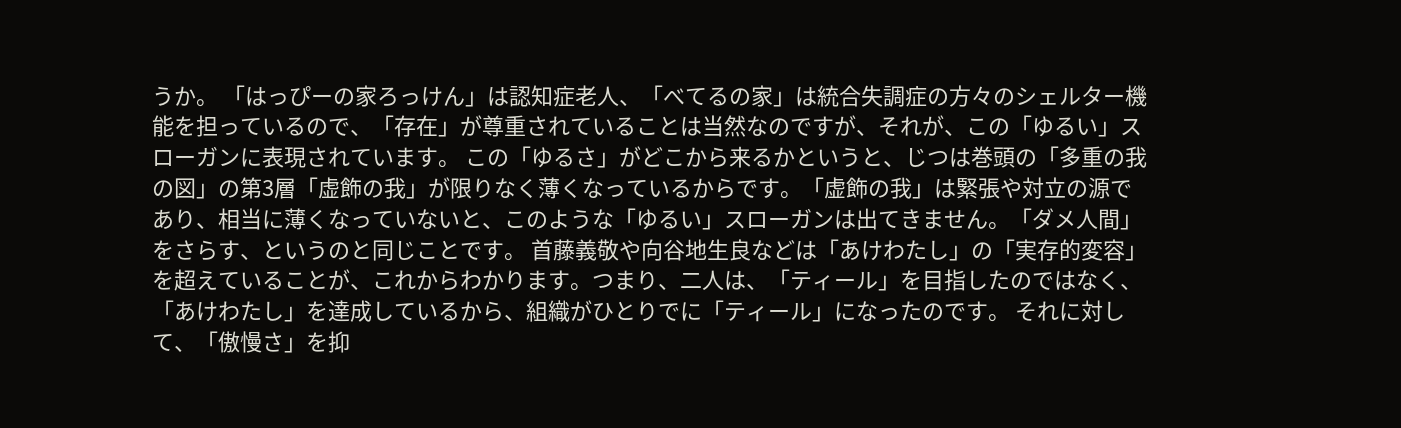うか。 「はっぴーの家ろっけん」は認知症老人、「べてるの家」は統合失調症の方々のシェルター機能を担っているので、「存在」が尊重されていることは当然なのですが、それが、この「ゆるい」スローガンに表現されています。 この「ゆるさ」がどこから来るかというと、じつは巻頭の「多重の我の図」の第3層「虚飾の我」が限りなく薄くなっているからです。「虚飾の我」は緊張や対立の源であり、相当に薄くなっていないと、このような「ゆるい」スローガンは出てきません。「ダメ人間」をさらす、というのと同じことです。 首藤義敬や向谷地生良などは「あけわたし」の「実存的変容」を超えていることが、これからわかります。つまり、二人は、「ティール」を目指したのではなく、「あけわたし」を達成しているから、組織がひとりでに「ティール」になったのです。 それに対して、「傲慢さ」を抑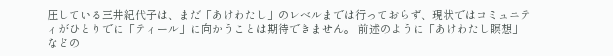圧している三井紀代子は、まだ「あけわたし」のレベルまでは行っておらず、現状ではコミュニティがひとりでに「ティール」に向かうことは期待できません。 前述のように「あけわたし瞑想」などの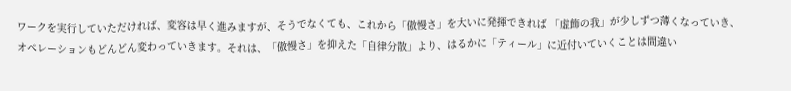ワークを実行していただければ、変容は早く進みますが、そうでなくても、これから「傲慢さ」を大いに発揮できれば 「虚飾の我」が少しずつ薄くなっていき、オペレーションもどんどん変わっていきます。それは、「傲慢さ」を抑えた「自律分散」より、はるかに「ティール」に近付いていくことは間違い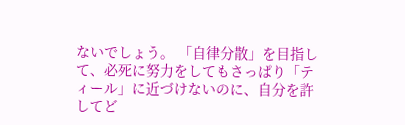ないでしょう。 「自律分散」を目指して、必死に努力をしてもさっぱり「ティール」に近づけないのに、自分を許してど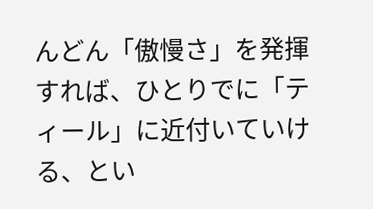んどん「傲慢さ」を発揮すれば、ひとりでに「ティール」に近付いていける、とい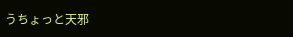うちょっと天邪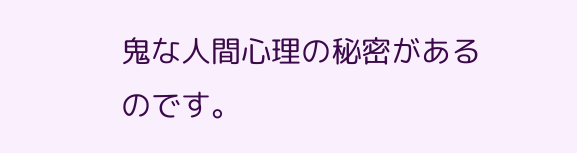鬼な人間心理の秘密があるのです。